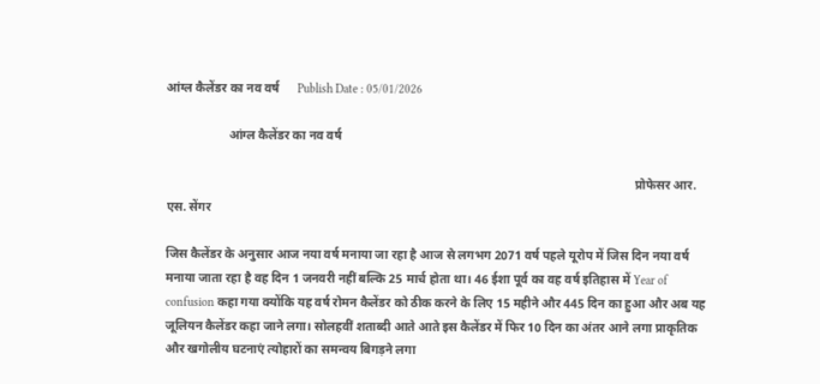आंग्ल कैलेंडर का नव वर्ष      Publish Date : 05/01/2026

                    आंग्ल कैलेंडर का नव वर्ष

                                                                                                                                                      प्रोफेसर आर. एस. सेंगर

जिस कैलेंडर के अनुसार आज नया वर्ष मनाया जा रहा है आज से लगभग 2071 वर्ष पहले यूरोप में जिस दिन नया वर्ष मनाया जाता रहा है वह दिन 1 जनवरी नहीं बल्कि 25 मार्च होता था। 46 ईशा पूर्व का वह वर्ष इतिहास में Year of confusion कहा गया क्योंकि यह वर्ष रोमन कैलेंडर को ठीक करने के लिए 15 महीने और 445 दिन का हुआ और अब यह जूलियन कैलेंडर कहा जाने लगा। सोलहवीं शताब्दी आते आते इस कैलेंडर में फिर 10 दिन का अंतर आने लगा प्राकृतिक और खगोलीय घटनाएं त्योहारों का समन्वय बिगड़ने लगा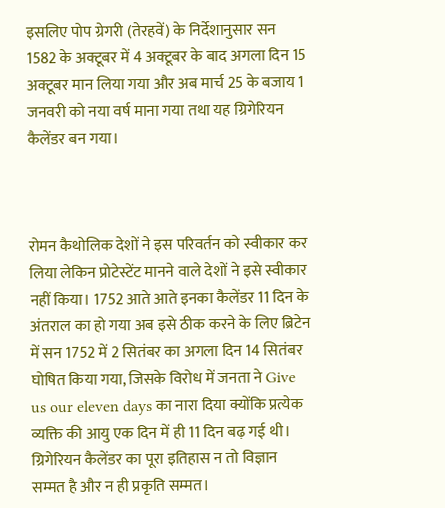इसलिए पोप ग्रेगरी (तेरहवें) के निर्देशानुसार सन 1582 के अक्टूबर में 4 अक्टूबर के बाद अगला दिन 15 अक्टूबर मान लिया गया और अब मार्च 25 के बजाय 1 जनवरी को नया वर्ष माना गया तथा यह ग्रिगेरियन कैलेंडर बन गया।



रोमन कैथोलिक देशों ने इस परिवर्तन को स्वीकार कर लिया लेकिन प्रोटेस्टेंट मानने वाले देशों ने इसे स्वीकार नहीं किया। 1752 आते आते इनका कैलेंडर 11 दिन के अंतराल का हो गया अब इसे ठीक करने के लिए ब्रिटेन में सन 1752 में 2 सितंबर का अगला दिन 14 सितंबर घोषित किया गया, जिसके विरोध में जनता ने Give us our eleven days का नारा दिया क्योंकि प्रत्येक व्यक्ति की आयु एक दिन में ही 11 दिन बढ़ गई थी। ग्रिगेरियन कैलेंडर का पूरा इतिहास न तो विज्ञान सम्मत है और न ही प्रकृति सम्मत।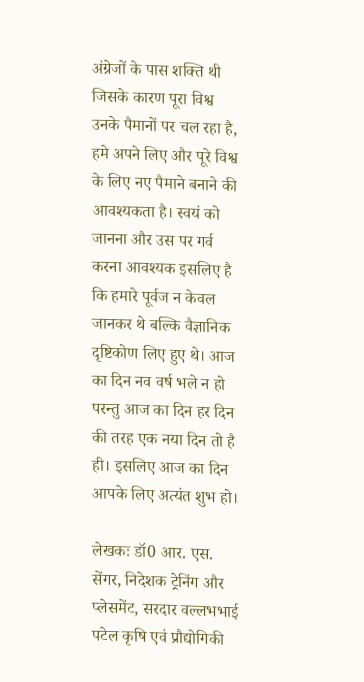अंग्रेजों के पास शक्ति थी जिसके कारण पूरा विश्व उनके पैमानों पर चल रहा है, हमे अपने लिए और पूरे विश्व के लिए नए पैमाने बनाने की आवश्यकता है। स्वयं को जानना और उस पर गर्व करना आवश्यक इसलिए है कि हमारे पूर्वज न केवल जानकर थे बल्कि वैज्ञानिक दृष्टिकोण लिए हुए थे। आज का दिन नव वर्ष भले न हो परन्तु आज का दिन हर दिन की तरह एक नया दिन तो है ही। इसलिए आज का दिन आपके लिए अत्यंत शुभ हो।

लेखकः डॉ0 आर. एस. सेंगर, निदेशक ट्रेनिंग और प्लेसमेंट, सरदार वल्लभभाई पटेल कृषि एवं प्रौद्योगिकी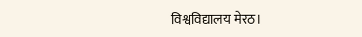विश्वविद्यालय मेरठ।